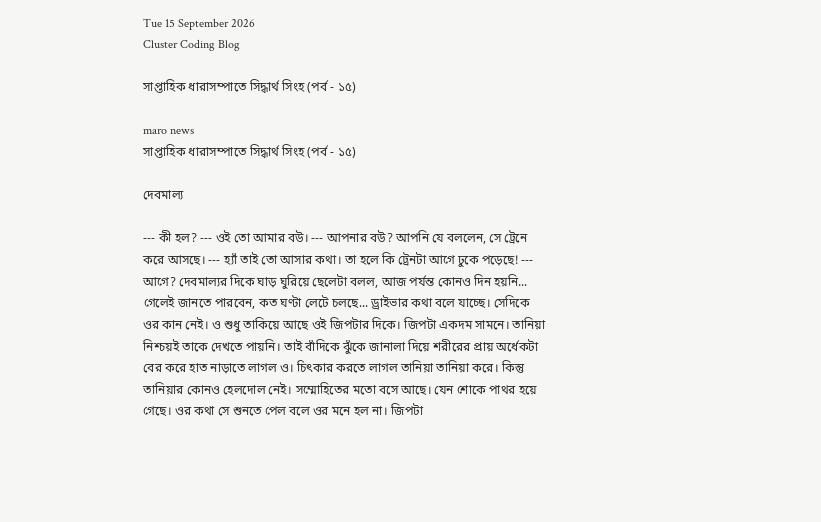Tue 15 September 2026
Cluster Coding Blog

সাপ্তাহিক ধারাসম্পাতে সিদ্ধার্থ সিংহ (পর্ব - ১৫)

maro news
সাপ্তাহিক ধারাসম্পাতে সিদ্ধার্থ সিংহ (পর্ব - ১৫)

দেবমাল্য

--- কী হল? --- ওই তো আমার বউ। --- আপনার বউ? আপনি যে বললেন, সে ট্রেনে করে আসছে। --- হ্যাঁ তাই তো আসার কথা। তা হলে কি ট্রেনটা আগে ঢুকে পড়েছে! --- আগে? দেবমাল্যর দিকে ঘাড় ঘুরিয়ে ছেলেটা বলল, আজ পর্যন্ত কোনও দিন হয়নি... গেলেই জানতে পারবেন, কত ঘণ্টা লেটে চলছে... ড্রাইভার কথা বলে যাচ্ছে। সেদিকে ওর কান নেই। ও শুধু তাকিয়ে আছে ওই জিপটার দিকে। জিপটা একদম সামনে। তানিয়া নিশ্চয়ই তাকে দেখতে পায়নি। তাই বাঁদিকে ঝুঁকে জানালা দিয়ে শরীরের প্রায় অর্ধেকটা বের করে হাত নাড়াতে লাগল ও। চিৎকার করতে লাগল তানিয়া তানিয়া করে। কিন্তু তানিয়ার কোনও হেলদোল নেই। সম্মোহিতের মতো বসে আছে। যেন শোকে পাথর হয়ে গেছে। ওর কথা সে শুনতে পেল বলে ওর মনে হল না। জিপটা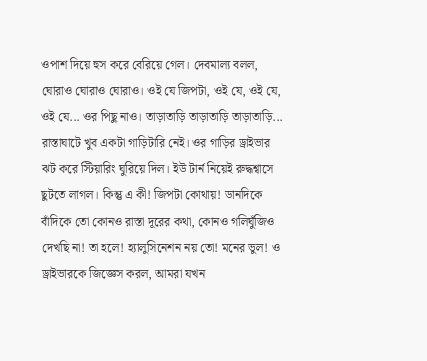ওপাশ দিয়ে হুস করে বেরিয়ে গেল। দেবমাল্য বলল, ঘোরাও ঘোরাও ঘোরাও। ওই যে জিপটা, ওই যে, ওই যে, ওই যে... ওর পিছু নাও। তাড়াতাড়ি তাড়াতাড়ি তাড়াতাড়ি... রাস্তাঘাটে খুব একটা গাড়িটারি নেই। ওর গাড়ির ড্রাইভার ঝট করে স্টিয়ারিং ঘুরিয়ে দিল। ইউ টার্ন নিয়েই রুদ্ধশ্বাসে ছুটতে লাগল। কিন্তু এ কী! জিপটা কোথায়! ডানদিকে বাঁদিকে তো কোনও রাস্তা দূরের কথা, কোনও গলিঘুঁজিও দেখছি না! তা হলে! হ্যালুসিনেশন নয় তো! মনের ভুল! ও ড্রাইভারকে জিজ্ঞেস করল, আমরা যখন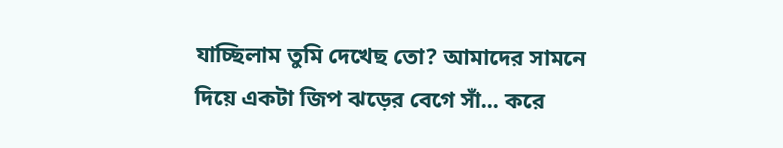যাচ্ছিলাম তুমি দেখেছ তো? আমাদের সামনে দিয়ে একটা জিপ ঝড়ের বেগে সাঁ... করে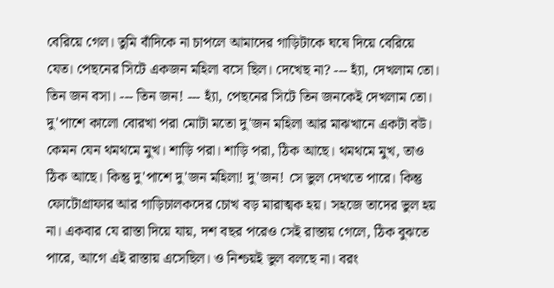বেরিয়ে গেল। তুমি বাঁদিকে না চাপলে আমাদের গাড়িটাকে ঘষে দিয়ে বেরিয়ে যেত। পেছনের সিটে একজন মহিলা বসে ছিল। দেখেছ না? --- হ্যাঁ, দেখলাম তো। তিন জন বসা। --- তিন জন! --- হ্যাঁ, পেছনের সিটে তিন জনকেই দেখলাম তো। দু'পাশে কালো বোরখা পরা মোটা মতো দু'জন মহিলা আর মাঝখানে একটা বউ। কেমন যেন থমথমে মুখ। শাড়ি পরা। শাড়ি পরা, ঠিক আছে। থমথমে মুখ, তাও ঠিক আছে। কিন্তু দু'পাশে দু'জন মহিলা! দু'জন! সে ভুল দেখতে পারে। কিন্তু ফোটোগ্রাফার আর গাড়িচালকদের চোখ বড় মারাত্মক হয়। সহজে তাদের ভুল হয় না। একবার যে রাস্তা দিয়ে যায়, দশ বছর পরেও সেই রাস্তায় গেলে, ঠিক বুঝতে পারে, আগে এই রাস্তায় এসেছিল। ও নিশ্চয়ই ভুল বলছে না। বরং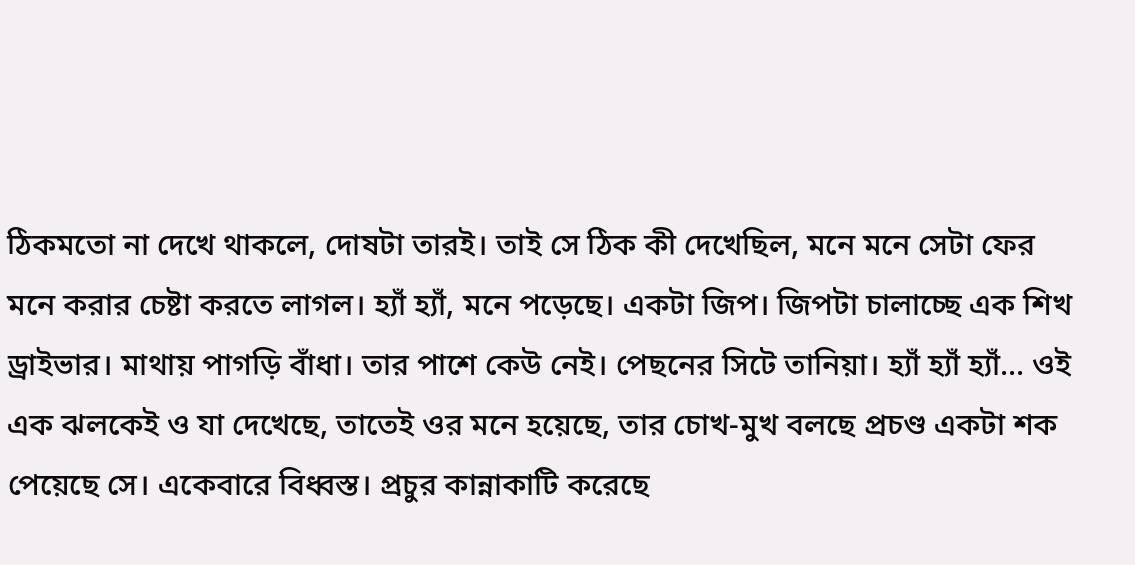ঠিকমতো না দেখে থাকলে, দোষটা তারই। তাই সে ঠিক কী দেখেছিল, মনে মনে সেটা ফের মনে করার চেষ্টা করতে লাগল। হ্যাঁ হ্যাঁ, মনে পড়েছে। একটা জিপ। জিপটা চালাচ্ছে এক শিখ ড্রাইভার। মাথায় পাগড়ি বাঁধা। তার পাশে কেউ নেই। পেছনের সিটে তানিয়া। হ্যাঁ হ্যাঁ হ্যাঁ... ওই এক ঝলকেই ও যা দেখেছে, তাতেই ওর মনে হয়েছে, তার চোখ-মুখ বলছে প্রচণ্ড একটা শক পেয়েছে সে। একেবারে বিধ্বস্ত। প্রচুর কান্নাকাটি করেছে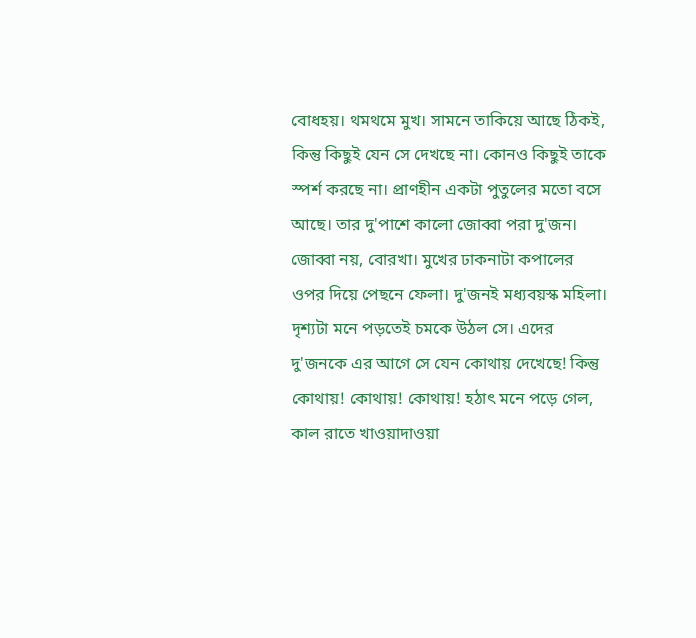বোধহয়। থমথমে মুখ। সামনে তাকিয়ে আছে ঠিকই, কিন্তু কিছুই যেন সে দেখছে না। কোনও কিছুই তাকে স্পর্শ করছে না। প্রাণহীন একটা পুতুলের মতো বসে আছে। তার দু'পাশে কালো জোব্বা পরা দু'জন। জোব্বা নয়, বোরখা। মুখের ঢাকনাটা কপালের ওপর দিয়ে পেছনে ফেলা। দু'জনই মধ্যবয়স্ক মহিলা। দৃশ্যটা মনে পড়তেই চমকে উঠল সে। এদের দু'জনকে এর আগে সে যেন কোথায় দেখেছে! কিন্তু কোথায়! কোথায়! কোথায়! হঠাৎ মনে পড়ে গেল, কাল রাতে খাওয়াদাওয়া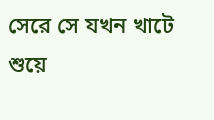সেরে সে যখন খাটে শুয়ে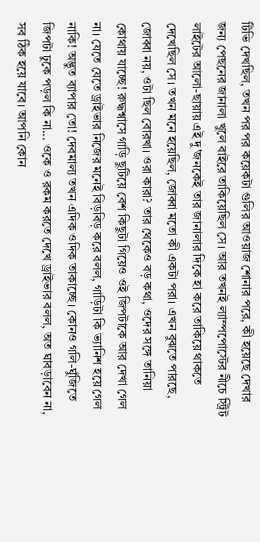টিভি দেখছিল, তখন পর পর কয়েকটা গুলির আওয়াজ শোনার পরে, কী হয়েছে দেখার জন্য পেছনের জানালা খুলে বাইরে তাকিয়েছিল সে। আর তখনই ল্যাম্পপোস্টের নীচে স্ট্রিট লাইটের আলো-ছায়ায় এই দু'জনকেই তার জানালার দিকে হা করে তাকিয়ে থাকতে দেখেছিল সে। তখন মনে হয়েছিল, জোব্বা মতো কী একটা পরা। এখন বুঝতে পারছে, জোব্বা নয়, ওটা ছিল বোরখা। ওরা কারা? তার থেকেও বড় কথা, ওদের সঙ্গে তানিয়া কোথায় যাচ্ছে! রুদ্ধশ্বাসে গাড়ি ছুটিয়ে বেশ কিছুটা গিয়েও ওই জিপটাকে আর দেখা গেল না। যেতে যেতে ড্রাইভার নিজের মনেই বিড়বিড় করে বলল, গাড়িটা কি ভ্যানিশ হয়ে গেল নাকি! অদ্ভুত ব্যাপার তো! দেবমাল্য তখন এদিক ওদিক তাকাচ্ছে। কোনও গলি-ঘুঁজিতে জিপটা ঢুকে পড়ল কি না... ওকে ও রকম করতে দেখে ড্রাইভার বলল, অত ঘাবড়াবেন না, সব ঠিক হয়ে যাবে। আপনি কোন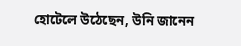হোটেলে উঠেছেন, উনি জানেন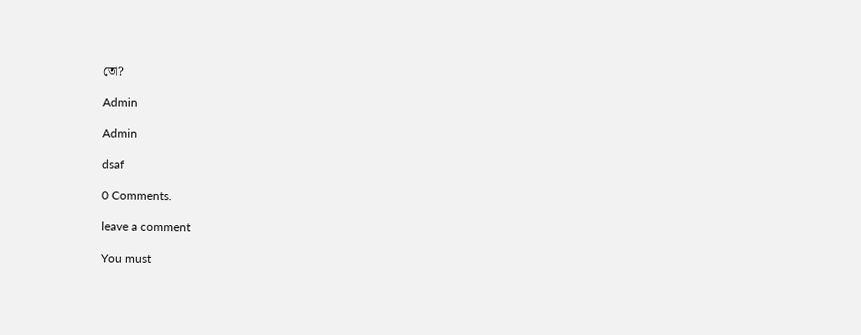তো?

Admin

Admin

dsaf

0 Comments.

leave a comment

You must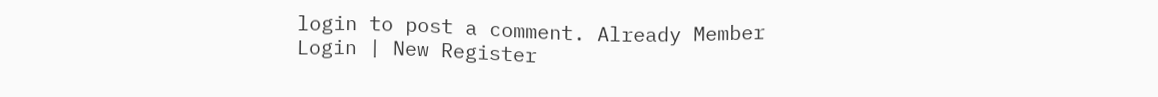login to post a comment. Already Member Login | New Register